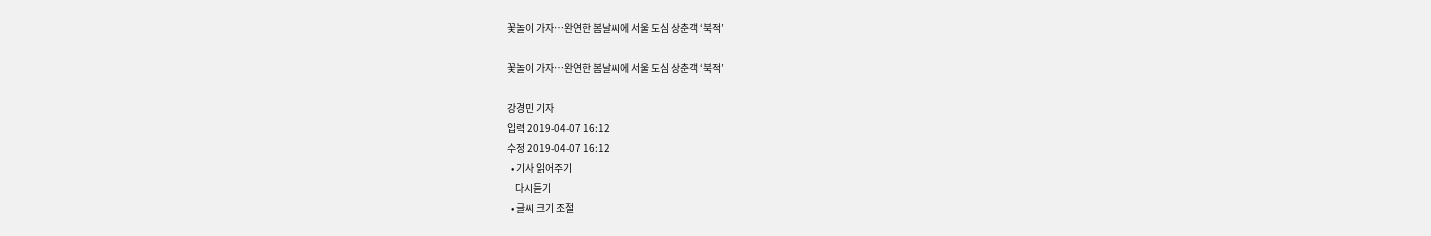꽃놀이 가자…완연한 봄날씨에 서울 도심 상춘객 ‘북적’

꽃놀이 가자…완연한 봄날씨에 서울 도심 상춘객 ‘북적’

강경민 기자
입력 2019-04-07 16:12
수정 2019-04-07 16:12
  • 기사 읽어주기
    다시듣기
  • 글씨 크기 조절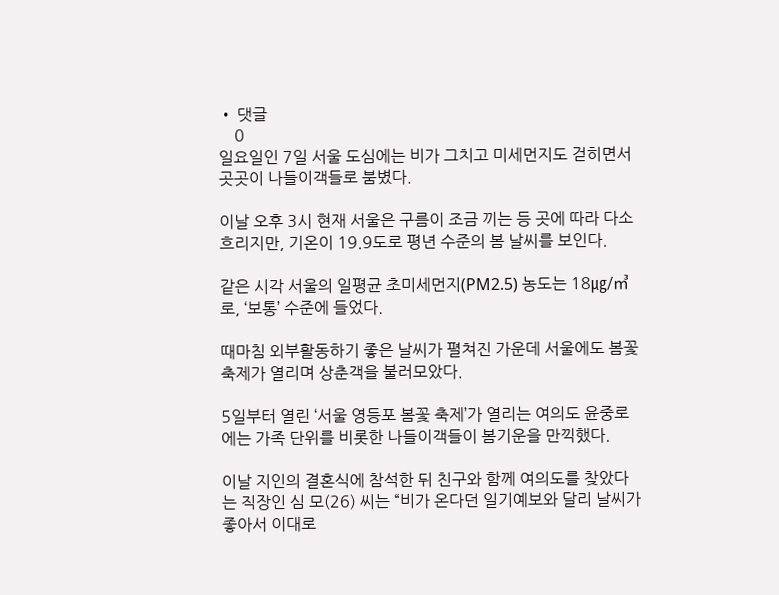• 댓글
    0
일요일인 7일 서울 도심에는 비가 그치고 미세먼지도 걷히면서 곳곳이 나들이객들로 붐볐다.

이날 오후 3시 현재 서울은 구름이 조금 끼는 등 곳에 따라 다소 흐리지만, 기온이 19.9도로 평년 수준의 봄 날씨를 보인다.

같은 시각 서울의 일평균 초미세먼지(PM2.5) 농도는 18㎍/㎥로, ‘보통’ 수준에 들었다.

때마침 외부활동하기 좋은 날씨가 펼쳐진 가운데 서울에도 봄꽃 축제가 열리며 상춘객을 불러모았다.

5일부터 열린 ‘서울 영등포 봄꽃 축제’가 열리는 여의도 윤중로에는 가족 단위를 비롯한 나들이객들이 봄기운을 만끽했다.

이날 지인의 결혼식에 참석한 뒤 친구와 함께 여의도를 찾았다는 직장인 심 모(26) 씨는 “비가 온다던 일기예보와 달리 날씨가 좋아서 이대로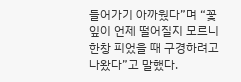들어가기 아까웠다”며 “꽃잎이 언제 떨어질지 모르니 한창 피었을 때 구경하려고 나왔다”고 말했다.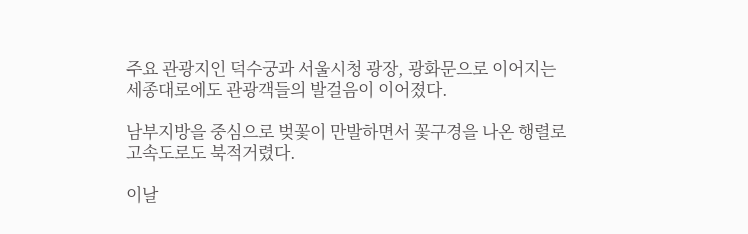주요 관광지인 덕수궁과 서울시청 광장, 광화문으로 이어지는 세종대로에도 관광객들의 발걸음이 이어졌다.

남부지방을 중심으로 벚꽃이 만발하면서 꽃구경을 나온 행렬로 고속도로도 북적거렸다.

이날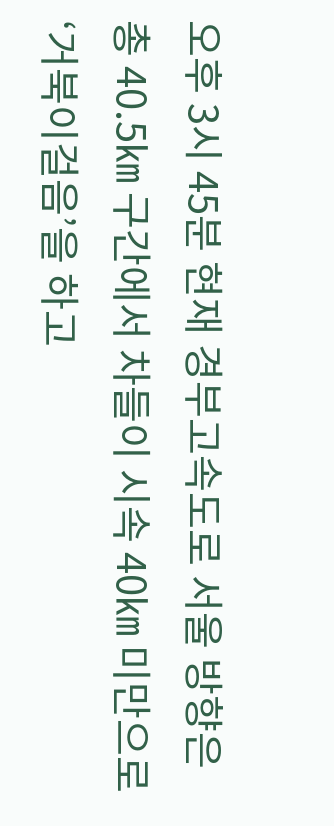오후 3시 45분 현재 경부고속도로 서울 방향은 총 40.5㎞ 구간에서 차들이 시속 40㎞ 미만으로 ‘거북이걸음’을 하고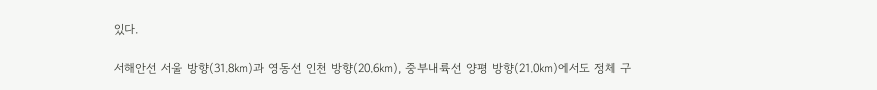있다.

서해안선 서울 방향(31.8㎞)과 영동선 인천 방향(20.6㎞), 중부내륙선 양평 방향(21.0㎞)에서도 정체 구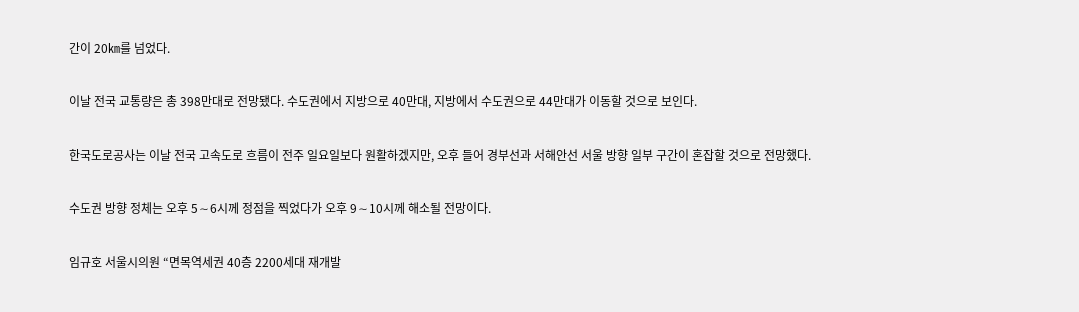간이 20㎞를 넘었다.

이날 전국 교통량은 총 398만대로 전망됐다. 수도권에서 지방으로 40만대, 지방에서 수도권으로 44만대가 이동할 것으로 보인다.

한국도로공사는 이날 전국 고속도로 흐름이 전주 일요일보다 원활하겠지만, 오후 들어 경부선과 서해안선 서울 방향 일부 구간이 혼잡할 것으로 전망했다.

수도권 방향 정체는 오후 5∼6시께 정점을 찍었다가 오후 9∼10시께 해소될 전망이다.

임규호 서울시의원 “면목역세권 40층 2200세대 재개발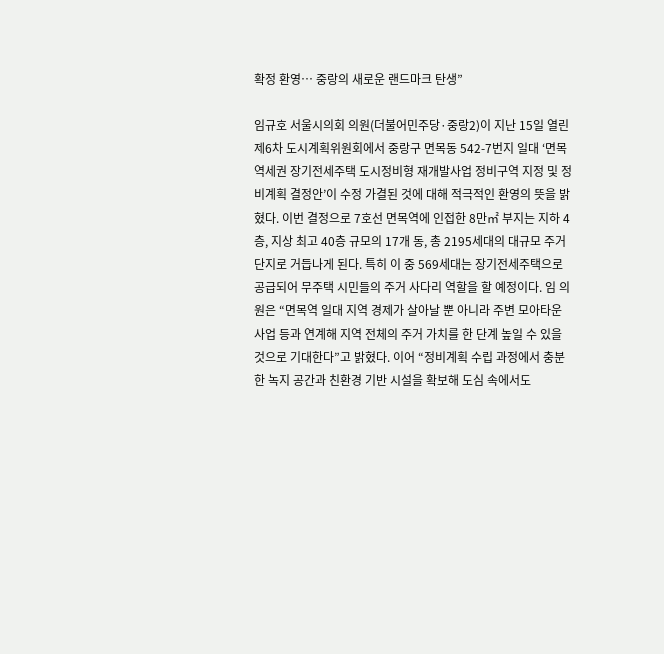확정 환영… 중랑의 새로운 랜드마크 탄생”

임규호 서울시의회 의원(더불어민주당·중랑2)이 지난 15일 열린 제6차 도시계획위원회에서 중랑구 면목동 542-7번지 일대 ‘면목역세권 장기전세주택 도시정비형 재개발사업 정비구역 지정 및 정비계획 결정안’이 수정 가결된 것에 대해 적극적인 환영의 뜻을 밝혔다. 이번 결정으로 7호선 면목역에 인접한 8만㎡ 부지는 지하 4층, 지상 최고 40층 규모의 17개 동, 총 2195세대의 대규모 주거 단지로 거듭나게 된다. 특히 이 중 569세대는 장기전세주택으로 공급되어 무주택 시민들의 주거 사다리 역할을 할 예정이다. 임 의원은 “면목역 일대 지역 경제가 살아날 뿐 아니라 주변 모아타운 사업 등과 연계해 지역 전체의 주거 가치를 한 단계 높일 수 있을 것으로 기대한다”고 밝혔다. 이어 “정비계획 수립 과정에서 충분한 녹지 공간과 친환경 기반 시설을 확보해 도심 속에서도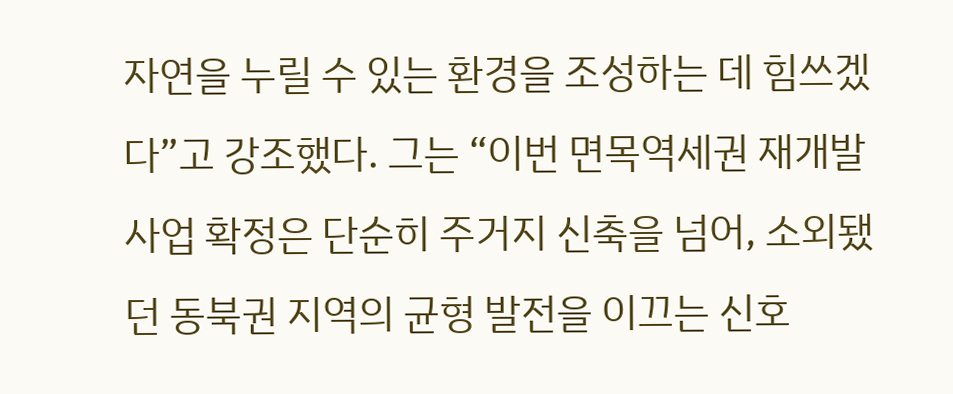자연을 누릴 수 있는 환경을 조성하는 데 힘쓰겠다”고 강조했다. 그는 “이번 면목역세권 재개발 사업 확정은 단순히 주거지 신축을 넘어, 소외됐던 동북권 지역의 균형 발전을 이끄는 신호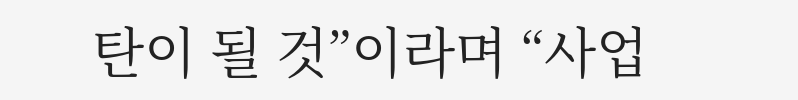탄이 될 것”이라며 “사업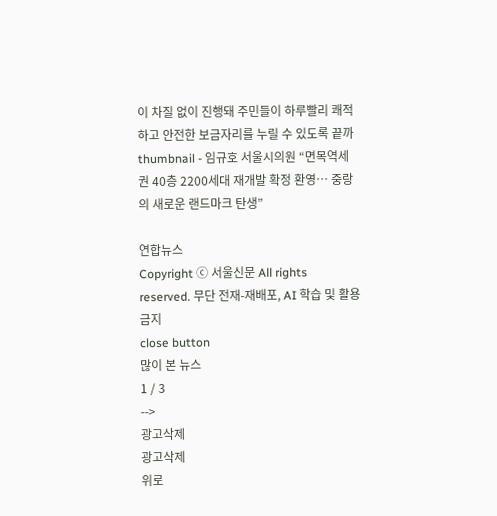이 차질 없이 진행돼 주민들이 하루빨리 쾌적하고 안전한 보금자리를 누릴 수 있도록 끝까
thumbnail - 임규호 서울시의원 “면목역세권 40층 2200세대 재개발 확정 환영… 중랑의 새로운 랜드마크 탄생”

연합뉴스
Copyright ⓒ 서울신문 All rights reserved. 무단 전재-재배포, AI 학습 및 활용 금지
close button
많이 본 뉴스
1 / 3
-->
광고삭제
광고삭제
위로